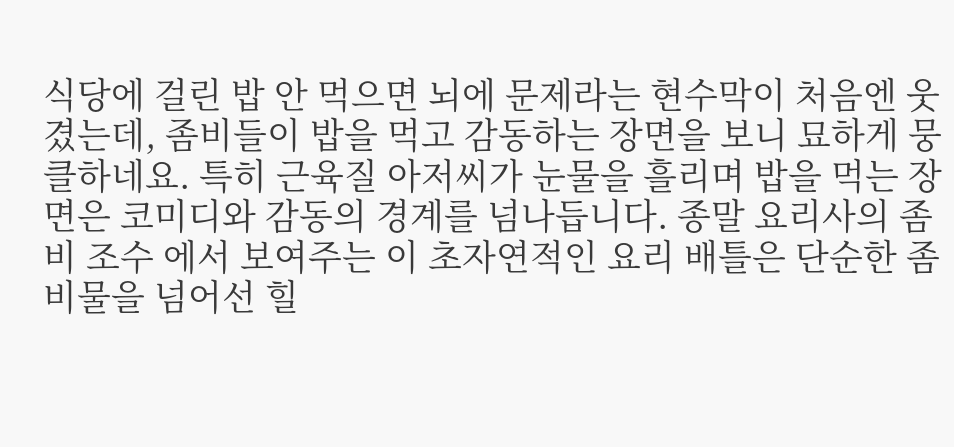식당에 걸린 밥 안 먹으면 뇌에 문제라는 현수막이 처음엔 웃겼는데, 좀비들이 밥을 먹고 감동하는 장면을 보니 묘하게 뭉클하네요. 특히 근육질 아저씨가 눈물을 흘리며 밥을 먹는 장면은 코미디와 감동의 경계를 넘나듭니다. 종말 요리사의 좀비 조수 에서 보여주는 이 초자연적인 요리 배틀은 단순한 좀비물을 넘어선 힐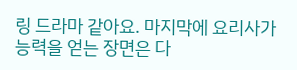링 드라마 같아요. 마지막에 요리사가 능력을 얻는 장면은 다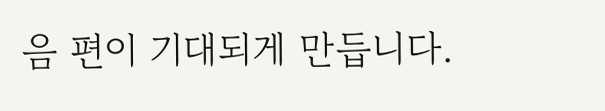음 편이 기대되게 만듭니다.